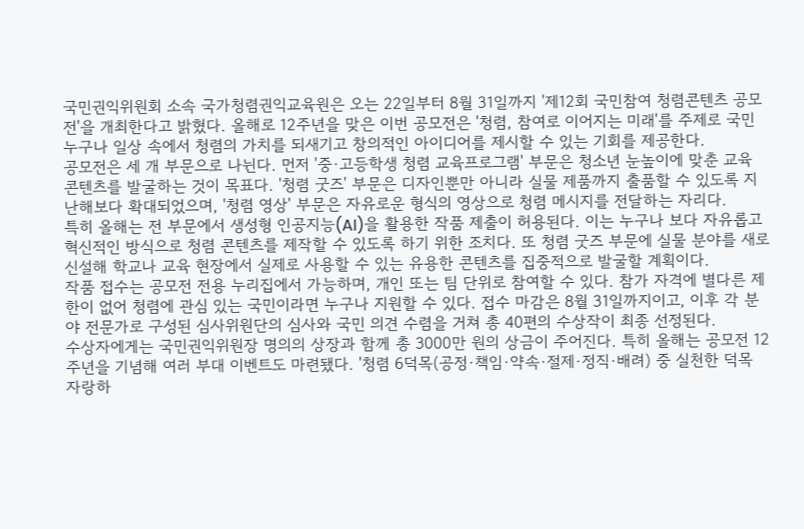국민권익위원회 소속 국가청렴권익교육원은 오는 22일부터 8월 31일까지 '제12회 국민참여 청렴콘텐츠 공모전'을 개최한다고 밝혔다. 올해로 12주년을 맞은 이번 공모전은 '청렴, 참여로 이어지는 미래'를 주제로 국민 누구나 일상 속에서 청렴의 가치를 되새기고 창의적인 아이디어를 제시할 수 있는 기회를 제공한다.
공모전은 세 개 부문으로 나뉜다. 먼저 '중·고등학생 청렴 교육프로그램' 부문은 청소년 눈높이에 맞춘 교육 콘텐츠를 발굴하는 것이 목표다. '청렴 굿즈' 부문은 디자인뿐만 아니라 실물 제품까지 출품할 수 있도록 지난해보다 확대되었으며, '청렴 영상' 부문은 자유로운 형식의 영상으로 청렴 메시지를 전달하는 자리다.
특히 올해는 전 부문에서 생성형 인공지능(AI)을 활용한 작품 제출이 허용된다. 이는 누구나 보다 자유롭고 혁신적인 방식으로 청렴 콘텐츠를 제작할 수 있도록 하기 위한 조치다. 또 청렴 굿즈 부문에 실물 분야를 새로 신설해 학교나 교육 현장에서 실제로 사용할 수 있는 유용한 콘텐츠를 집중적으로 발굴할 계획이다.
작품 접수는 공모전 전용 누리집에서 가능하며, 개인 또는 팀 단위로 참여할 수 있다. 참가 자격에 별다른 제한이 없어 청렴에 관심 있는 국민이라면 누구나 지원할 수 있다. 접수 마감은 8월 31일까지이고, 이후 각 분야 전문가로 구성된 심사위원단의 심사와 국민 의견 수렴을 거쳐 총 40편의 수상작이 최종 선정된다.
수상자에게는 국민권익위원장 명의의 상장과 함께 총 3000만 원의 상금이 주어진다. 특히 올해는 공모전 12주년을 기념해 여러 부대 이벤트도 마련됐다. '청렴 6덕목(공정·책임·약속·절제·정직·배려) 중 실천한 덕목 자랑하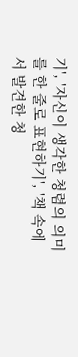기', '자신이 생각한 청렴의 의미를 한 줄로 표현하기', '책 속에서 발견한 청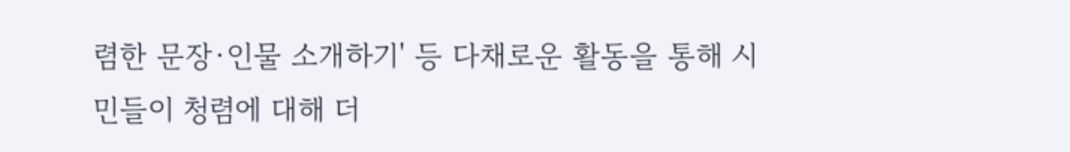렴한 문장·인물 소개하기' 등 다채로운 활동을 통해 시민들이 청렴에 대해 더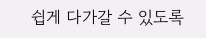쉽게 다가갈 수 있도록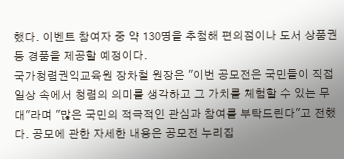했다. 이벤트 참여자 중 약 130명을 추첨해 편의점이나 도서 상품권 등 경품을 제공할 예정이다.
국가청렴권익교육원 장차철 원장은 "이번 공모전은 국민들이 직접 일상 속에서 청렴의 의미를 생각하고 그 가치를 체험할 수 있는 무대"라며 "많은 국민의 적극적인 관심과 참여를 부탁드린다"고 전했다. 공모에 관한 자세한 내용은 공모전 누리집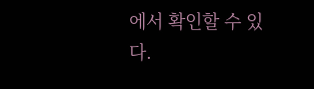에서 확인할 수 있다.